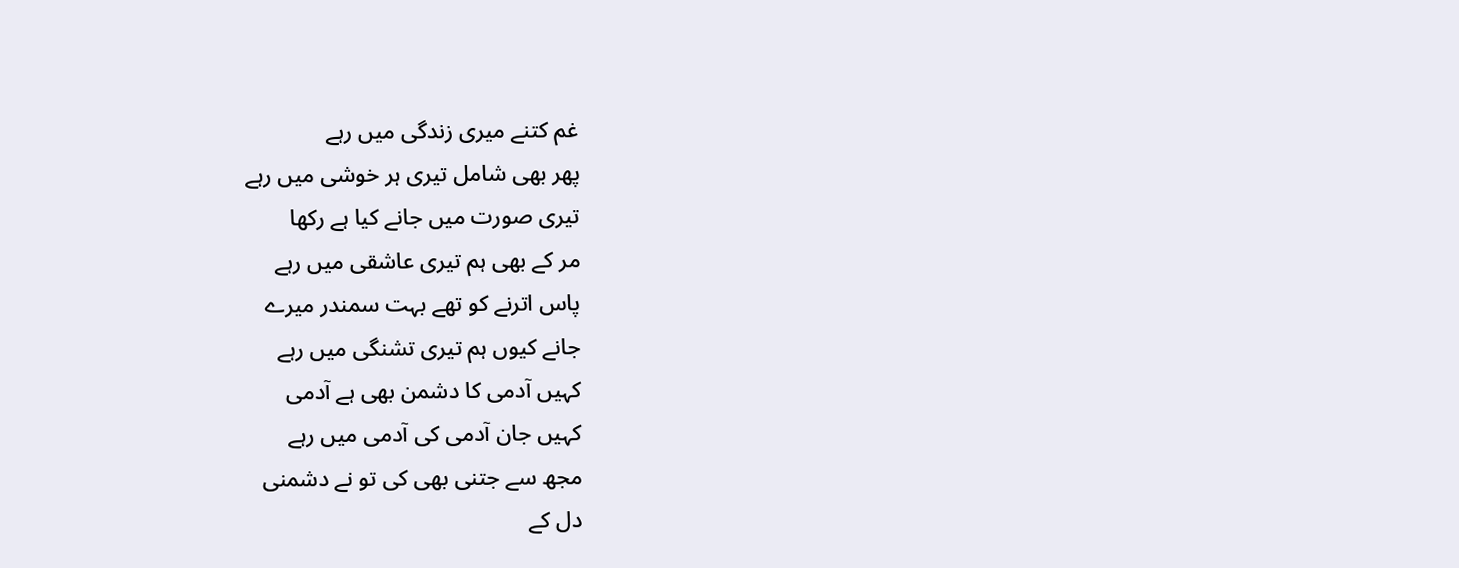غم کتنے میری زندگی میں رہے
پھر بھی شامل تیری ہر خوشی میں رہے
تیری صورت میں جانے کیا ہے رکھا
مر کے بھی ہم تیری عاشقی میں رہے
پاس اترنے کو تھے بہت سمندر میرے
جانے کیوں ہم تیری تشنگی میں رہے
کہیں آدمی کا دشمن بھی ہے آدمی
کہیں جان آدمی کی آدمی میں رہے
مجھ سے جتنی بھی کی تو نے دشمنی
دل کے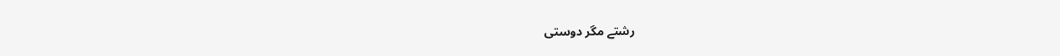رشتے مگر دوستی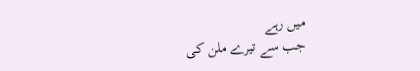میں رہے
جب سے تیرے ملن کی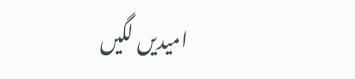امیدیں لگیں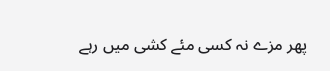پھر مزے نہ کسی مئے کشی میں رہے